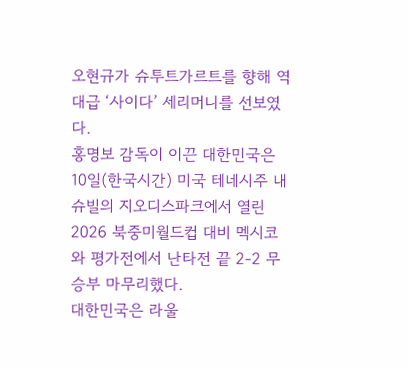오현규가 슈투트가르트를 향해 역대급 ‘사이다’ 세리머니를 선보였다.
홍명보 감독이 이끈 대한민국은 10일(한국시간) 미국 테네시주 내슈빌의 지오디스파크에서 열린 2026 북중미월드컵 대비 멕시코와 평가전에서 난타전 끝 2-2 무승부 마무리했다.
대한민국은 라울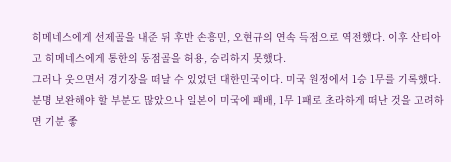히메네스에게 선제골을 내준 뒤 후반 손흥민, 오현규의 연속 득점으로 역전했다. 이후 산티아고 히메네스에게 통한의 동점골을 허용, 승리하지 못했다.
그러나 웃으면서 경기장을 떠날 수 있었던 대한민국이다. 미국 원정에서 1승 1무를 기록했다. 분명 보완해야 할 부분도 많았으나 일본이 미국에 패배, 1무 1패로 초라하게 떠난 것을 고려하면 기분 좋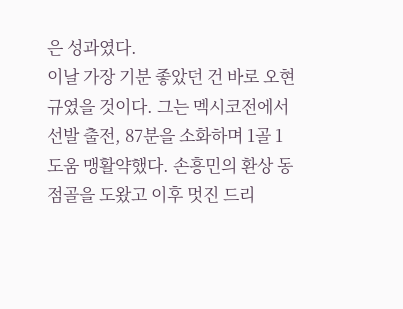은 성과였다.
이날 가장 기분 좋았던 건 바로 오현규였을 것이다. 그는 멕시코전에서 선발 출전, 87분을 소화하며 1골 1도움 맹활약했다. 손흥민의 환상 동점골을 도왔고 이후 멋진 드리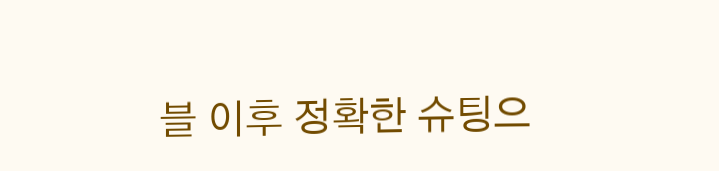블 이후 정확한 슈팅으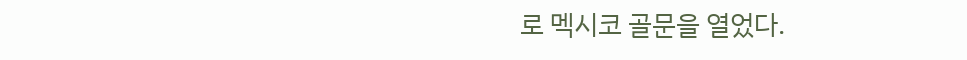로 멕시코 골문을 열었다.